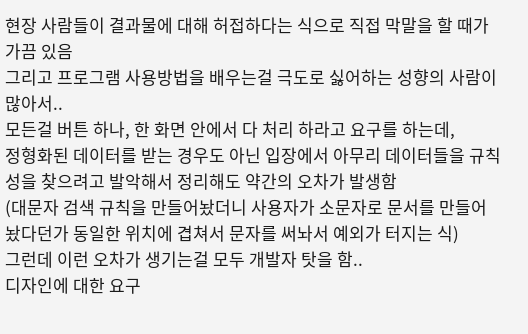현장 사람들이 결과물에 대해 허접하다는 식으로 직접 막말을 할 때가 가끔 있음
그리고 프로그램 사용방법을 배우는걸 극도로 싫어하는 성향의 사람이 많아서..
모든걸 버튼 하나, 한 화면 안에서 다 처리 하라고 요구를 하는데,
정형화된 데이터를 받는 경우도 아닌 입장에서 아무리 데이터들을 규칙성을 찾으려고 발악해서 정리해도 약간의 오차가 발생함
(대문자 검색 규칙을 만들어놨더니 사용자가 소문자로 문서를 만들어 놨다던가 동일한 위치에 겹쳐서 문자를 써놔서 예외가 터지는 식)
그런데 이런 오차가 생기는걸 모두 개발자 탓을 함..
디자인에 대한 요구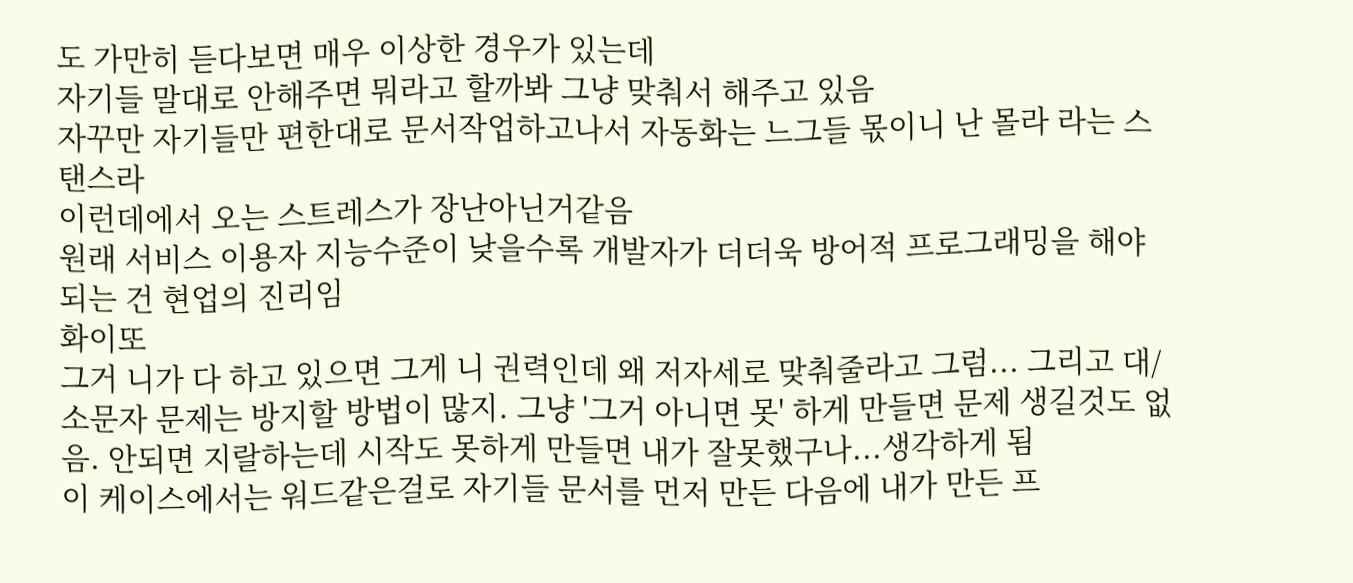도 가만히 듣다보면 매우 이상한 경우가 있는데
자기들 말대로 안해주면 뭐라고 할까봐 그냥 맞춰서 해주고 있음
자꾸만 자기들만 편한대로 문서작업하고나서 자동화는 느그들 몫이니 난 몰라 라는 스탠스라
이런데에서 오는 스트레스가 장난아닌거같음
원래 서비스 이용자 지능수준이 낮을수록 개발자가 더더욱 방어적 프로그래밍을 해야 되는 건 현업의 진리임
화이또
그거 니가 다 하고 있으면 그게 니 권력인데 왜 저자세로 맞춰줄라고 그럼... 그리고 대/소문자 문제는 방지할 방법이 많지. 그냥 '그거 아니면 못' 하게 만들면 문제 생길것도 없음. 안되면 지랄하는데 시작도 못하게 만들면 내가 잘못했구나...생각하게 됨
이 케이스에서는 워드같은걸로 자기들 문서를 먼저 만든 다음에 내가 만든 프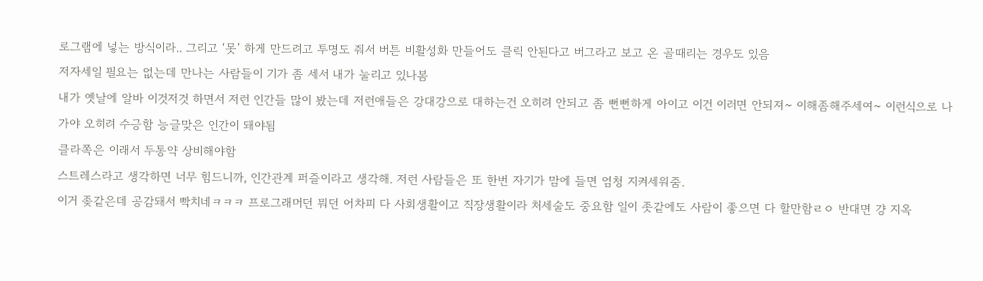로그램에 넣는 방식이라.. 그리고 ‘못’ 하게 만드려고 투명도 줘서 버튼 비활성화 만들어도 클릭 안된다고 버그라고 보고 온 골때리는 경우도 있음
저자세일 필요는 없는데 만나는 사람들이 기가 좀 세서 내가 눌리고 있나봄
내가 옛날에 알바 이것저것 하면서 저런 인간들 많이 봤는데 저런애들은 강대강으로 대하는건 오히려 안되고 좀 뻔뻔하게 아이고 이건 이러면 안되져~ 이해좀해주세여~ 이런식으로 나가야 오히려 수긍함 능글맞은 인간이 돼야됨
클라쪽은 이래서 두통약 상비해야함
스트레스라고 생각하면 너무 힘드니까, 인간관계 퍼즐이라고 생각해. 저런 사람들은 또 한번 자기가 맘에 들면 엄청 지켜세워줌.
이거 좆같은데 공감돼서 빡치네ㅋㅋㅋ 프로그래머던 뭐던 어차피 다 사회생활이고 직장생활이라 처세술도 중요함 일이 좃같에도 사람이 좋으면 다 할만함ㄹㅇ 반대면 걍 지옥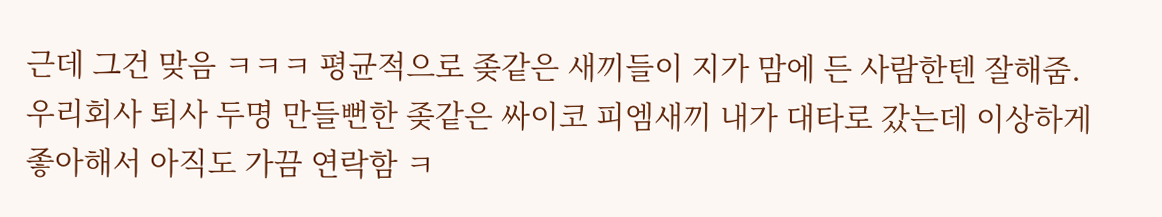근데 그건 맞음 ㅋㅋㅋ 평균적으로 좆같은 새끼들이 지가 맘에 든 사람한텐 잘해줌. 우리회사 퇴사 두명 만들뻔한 좆같은 싸이코 피엠새끼 내가 대타로 갔는데 이상하게 좋아해서 아직도 가끔 연락함 ㅋ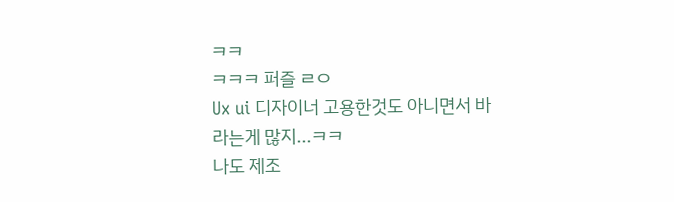ㅋㅋ
ㅋㅋㅋ 퍼즐 ㄹㅇ
Ux ui 디자이너 고용한것도 아니면서 바라는게 많지...ㅋㅋ
나도 제조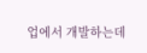업에서 개발하는데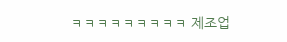ㅋㅋㅋㅋㅋㅋㅋㅋㅋ 제조업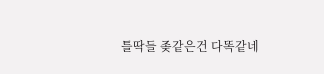틀딱들 좆같은건 다똑같네